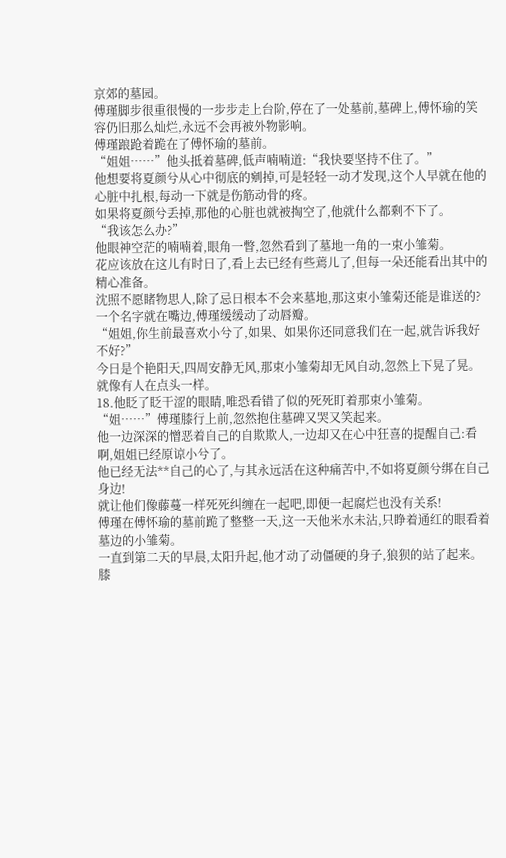京郊的墓园。
傅瑾脚步很重很慢的一步步走上台阶,停在了一处墓前,墓碑上,傅怀瑜的笑容仍旧那么灿烂,永远不会再被外物影响。
傅瑾踉跄着跪在了傅怀瑜的墓前。
“姐姐……”他头抵着墓碑,低声喃喃道:“我快要坚持不住了。”
他想要将夏颜兮从心中彻底的剜掉,可是轻轻一动才发现,这个人早就在他的心脏中扎根,每动一下就是伤筋动骨的疼。
如果将夏颜兮丢掉,那他的心脏也就被掏空了,他就什么都剩不下了。
“我该怎么办?”
他眼神空茫的喃喃着,眼角一瞥,忽然看到了墓地一角的一束小雏菊。
花应该放在这儿有时日了,看上去已经有些蔫儿了,但每一朵还能看出其中的精心准备。
沈照不愿睹物思人,除了忌日根本不会来墓地,那这束小雏菊还能是谁送的?
一个名字就在嘴边,傅瑾缓缓动了动唇瓣。
“姐姐,你生前最喜欢小兮了,如果、如果你还同意我们在一起,就告诉我好不好?”
今日是个艳阳天,四周安静无风,那束小雏菊却无风自动,忽然上下晃了晃。
就像有人在点头一样。
18.他眨了眨干涩的眼睛,唯恐看错了似的死死盯着那束小雏菊。
“姐……”傅瑾膝行上前,忽然抱住墓碑又哭又笑起来。
他一边深深的憎恶着自己的自欺欺人,一边却又在心中狂喜的提醒自己:看啊,姐姐已经原谅小兮了。
他已经无法**自己的心了,与其永远活在这种痛苦中,不如将夏颜兮绑在自己身边!
就让他们像藤蔓一样死死纠缠在一起吧,即便一起腐烂也没有关系!
傅瑾在傅怀瑜的墓前跪了整整一天,这一天他米水未沾,只睁着通红的眼看着墓边的小雏菊。
一直到第二天的早晨,太阳升起,他才动了动僵硬的身子,狼狈的站了起来。
膝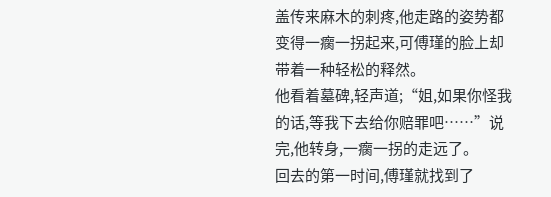盖传来麻木的刺疼,他走路的姿势都变得一瘸一拐起来,可傅瑾的脸上却带着一种轻松的释然。
他看着墓碑,轻声道;“姐,如果你怪我的话,等我下去给你赔罪吧……”说完,他转身,一瘸一拐的走远了。
回去的第一时间,傅瑾就找到了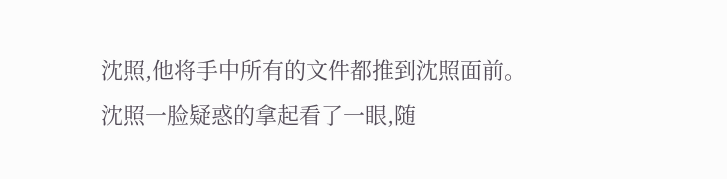沈照,他将手中所有的文件都推到沈照面前。
沈照一脸疑惑的拿起看了一眼,随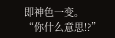即神色一变。
“你什么意思!?”